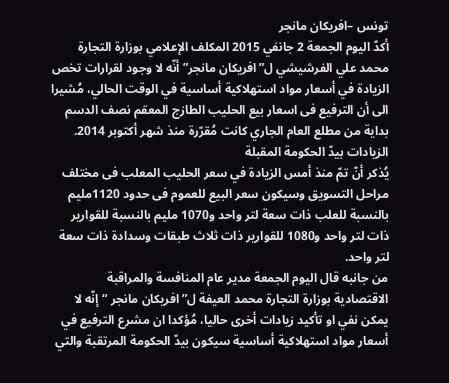تونس –افريكان مانجر
أكدّ اليوم الجمعة 2 جانفي 2015 المكلف الإعلامي بوزارة التجارة محمد علي الفرشيشي ل”افريكان مانجر” أنّه لا وجود لقرارات تخص الزيادة في أسعار مواد استهلاكية أساسية في الوقت الحالي، مُشيرا الى أن الترفيع فى اسعار بيع الحليب الطازج المعقم نصف الدسم بداية من مطلع العام الجاري كانت مُقرّرة منذ شهر أكتوبر 2014.
الزيادات بيدّ الحكومة المقبلة
يُذكر أنّ تمّ منذ أمس الزيادة في سعر الحليب المعلب فى مختلف مراحل التسويق وسيكون سعر البيع للعموم فى حدود 1120مليم بالنسبة للعلب ذات سعة لتر واحد و1070 مليم بالنسبة للقوارير ذات لتر واحد و1080 للقوارير ذات ثلاث طبقات وسدادة ذات سعة لتر واحد.
من جانبه قال اليوم الجمعة مدير عام المنافسة والمراقبة الاقتصادية بوزارة التجارة محمد العيفة ل” افريكان مانجر “إنّه لا يمكن نفي او تأكيد زيادات أخرى حاليا، مُؤكدا ان مشرع الترفيع في أسعار مواد استهلاكية أساسية سيكون بيدّ الحكومة المرتقبة والتي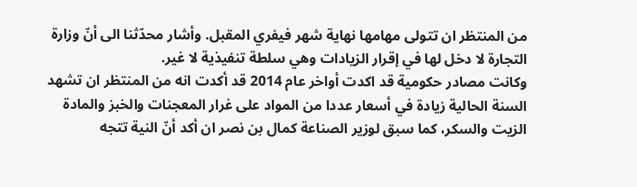من المنتظر ان تتولى مهامها نهاية شهر فيفري المقبل. وأشار محدّثنا الى أنّ وزارة التجارة لا دخل لها في إقرار الزيادات وهي سلطة تنفيذية لا غير.
وكانت مصادر حكومية قد اكدت أواخر عام 2014 قد أكدت انه من المنتظر ان تشهد السنة الحالية زيادة في أسعار عددا من المواد على غرار المعجنات والخبز والمادة الزيت والسكر، كما سبق لوزير الصناعة كمال بن نصر ان أكد أنّ النية تتجه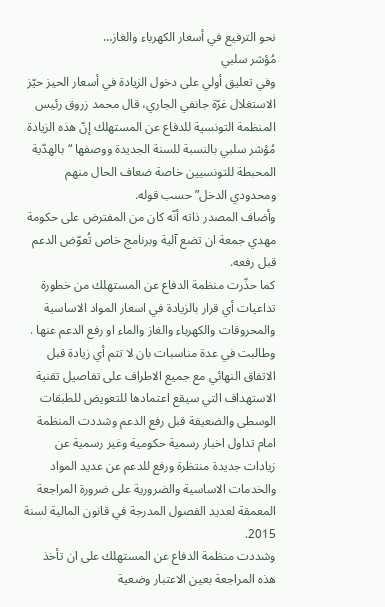نحو الترفيع في أسعار الكهرباء والغاز…
مُؤشر سلبي
وفي تعليق أولي على دخول الزيادة في أسعار الحيز حيّز الاستغلال غرّة جانفي الجاري، قال محمد زروق رئيس المنظمة التونسية للدفاع عن المستهلك إنّ هذه الزيادة مُؤشر سلبي بالنسبة للسنة الجديدة ووصفها “بالهدّية المحبطة للتونسيين خاصة ضعاف الحال منهم ومحدودي الدخل” حسب قوله.
وأضاف المصدر ذاته أنّه كان من المفترض على حكومة مهدي جمعة ان تضع آلية وبرنامج خاص تُعوّض الدعم قبل رفعه.
كما حذّرت منظمة الدفاع عن المستهلك من خطورة تداعيات أي قرار بالزيادة في اسعار المواد الاساسية والمحروقات والكهرباء والغاز والماء او رفع الدعم عنها . وطالبت في عدة مناسبات بان لا تتم أي زيادة قبل الاتفاق النهائي مع جميع الاطراف على تفاصيل تقنية الاستهداف التي سيقع اعتمادها للتعويض للطبقات الوسطى والضعيفة قبل رفع الدعم وشددت المنظمة امام تداول اخبار رسمية حكومية وغير رسمية عن زيادات جديدة منتظرة ورفع للدعم عن عديد المواد والخدمات الاساسية والضرورية على ضرورة المراجعة المعمقة لعديد الفصول المدرجة في قانون المالية لسنة 2015.
وشددت منظمة الدفاع عن المستهلك على ان تأخذ هذه المراجعة بعين الاعتبار وضعية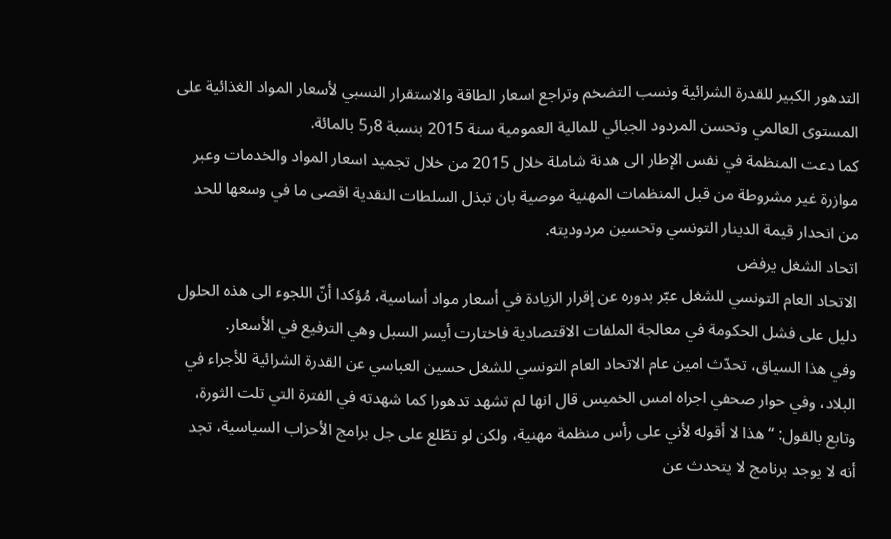التدهور الكبير للقدرة الشرائية ونسب التضخم وتراجع اسعار الطاقة والاستقرار النسبي لأسعار المواد الغذائية على المستوى العالمي وتحسن المردود الجبائي للمالية العمومية سنة 2015 بنسبة 8ر5 بالمائة.
كما دعت المنظمة في نفس الإطار الى هدنة شاملة خلال 2015 من خلال تجميد اسعار المواد والخدمات وعبر موازرة غير مشروطة من قبل المنظمات المهنية موصية بان تبذل السلطات النقدية اقصى ما في وسعها للحد من انحدار قيمة الدينار التونسي وتحسين مردوديته.
اتحاد الشغل يرفض
الاتحاد العام التونسي للشغل عبّر بدوره عن إقرار الزيادة في أسعار مواد أساسية، مُؤكدا أنّ اللجوء الى هذه الحلول دليل على فشل الحكومة في معالجة الملفات الاقتصادية فاختارت أيسر السبل وهي الترفيع في الأسعار.
وفي هذا السياق، تحدّث امين عام الاتحاد العام التونسي للشغل حسين العباسي عن القدرة الشرائية للأجراء في البلاد، وفي حوار صحفي اجراه امس الخميس قال انها لم تشهد تدهورا كما شهدته في الفترة التي تلت الثورة، وتابع بالقول: “هذا لا أقوله لأني على رأس منظمة مهنية، ولكن لو تطّلع على جل برامج الأحزاب السياسية، تجد أنه لا يوجد برنامج لا يتحدث عن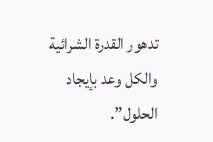تدهور القدرة الشرائية والكل وعد بإيجاد الحلول”.